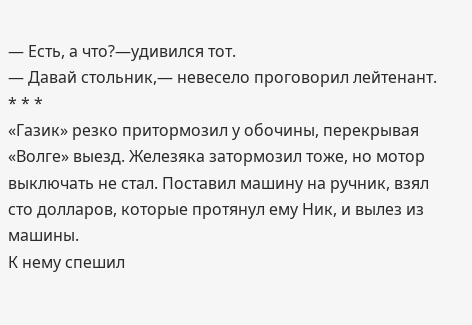— Есть, а что?—удивился тот.
— Давай стольник,— невесело проговорил лейтенант.
* * *
«Газик» резко притормозил у обочины, перекрывая «Волге» выезд. Железяка затормозил тоже, но мотор выключать не стал. Поставил машину на ручник, взял сто долларов, которые протянул ему Ник, и вылез из машины.
К нему спешил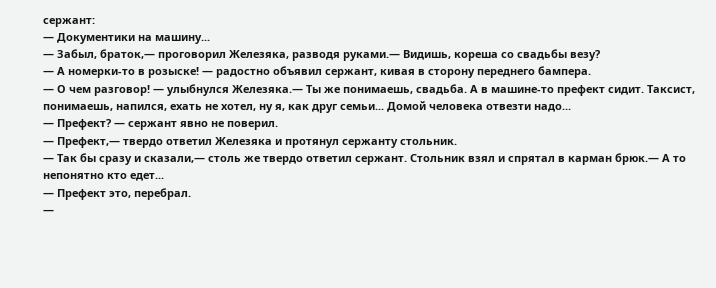сержант:
— Документики на машину...
— Забыл, браток,— проговорил Железяка, разводя руками.— Видишь, кореша со свадьбы везу?
— А номерки-то в розыске! — радостно объявил сержант, кивая в сторону переднего бампера.
— О чем разговор! — улыбнулся Железяка.— Ты же понимаешь, свадьба. А в машине-то префект сидит. Таксист, понимаешь, напился, ехать не хотел, ну я, как друг семьи... Домой человека отвезти надо...
— Префект? — сержант явно не поверил.
— Префект,— твердо ответил Железяка и протянул сержанту стольник.
— Так бы сразу и сказали,— столь же твердо ответил сержант. Стольник взял и спрятал в карман брюк.— А то непонятно кто едет...
— Префект это, перебрал.
—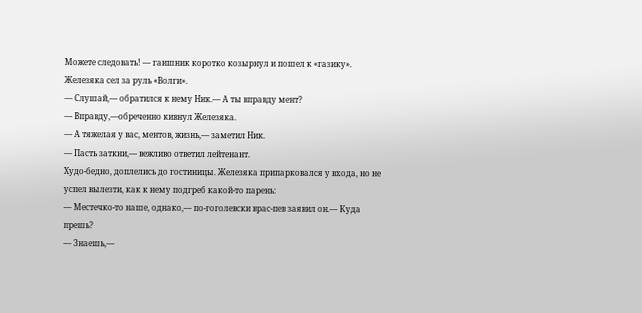Можете следовать! — гаишник коротко козырнул и пошел к «газику». Железяка сел за руль «Волги».
— Слушай,— обратился к нему Ник.— А ты вправду мент?
— Вправду,—обреченно кивнул Железяка.
— А тяжелая у вас, ментов, жизнь,— заметил Ник.
— Пасть заткни,— вежливо ответил лейтенант.
Худо-бедно, доплелись до гостиницы. Железяка припарковался у входа, но не успел вылезти, как к нему подгреб какой-то парень:
— Местечко-то наше, однако,— по-гоголевски врас-пев заявил он.— Куда прешь?
— Знаешь,—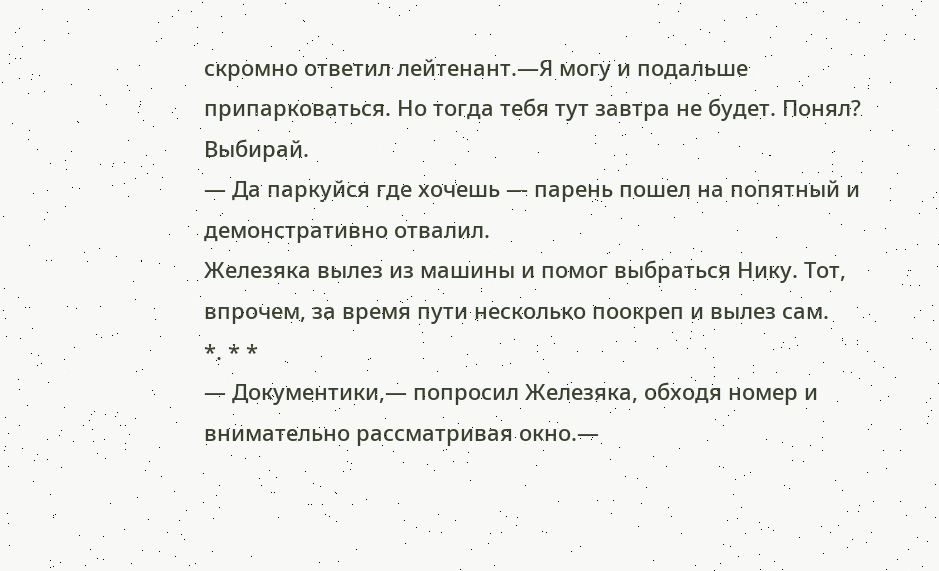скромно ответил лейтенант.—Я могу и подальше припарковаться. Но тогда тебя тут завтра не будет. Понял? Выбирай.
— Да паркуйся где хочешь — парень пошел на попятный и демонстративно отвалил.
Железяка вылез из машины и помог выбраться Нику. Тот, впрочем, за время пути несколько поокреп и вылез сам.
*. * *
— Документики,— попросил Железяка, обходя номер и внимательно рассматривая окно.—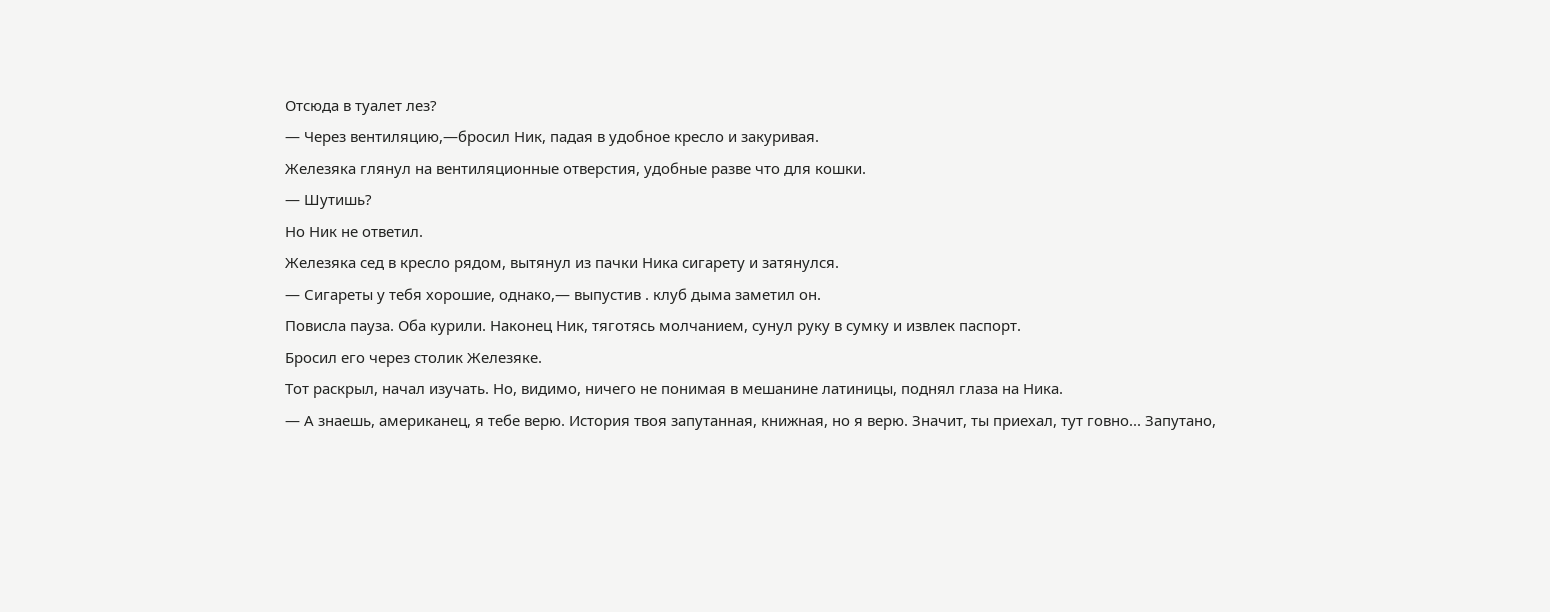Отсюда в туалет лез?
— Через вентиляцию,—бросил Ник, падая в удобное кресло и закуривая.
Железяка глянул на вентиляционные отверстия, удобные разве что для кошки.
— Шутишь?
Но Ник не ответил.
Железяка сед в кресло рядом, вытянул из пачки Ника сигарету и затянулся.
— Сигареты у тебя хорошие, однако,— выпустив . клуб дыма заметил он.
Повисла пауза. Оба курили. Наконец Ник, тяготясь молчанием, сунул руку в сумку и извлек паспорт.
Бросил его через столик Железяке.
Тот раскрыл, начал изучать. Но, видимо, ничего не понимая в мешанине латиницы, поднял глаза на Ника.
— А знаешь, американец, я тебе верю. История твоя запутанная, книжная, но я верю. Значит, ты приехал, тут говно... Запутано,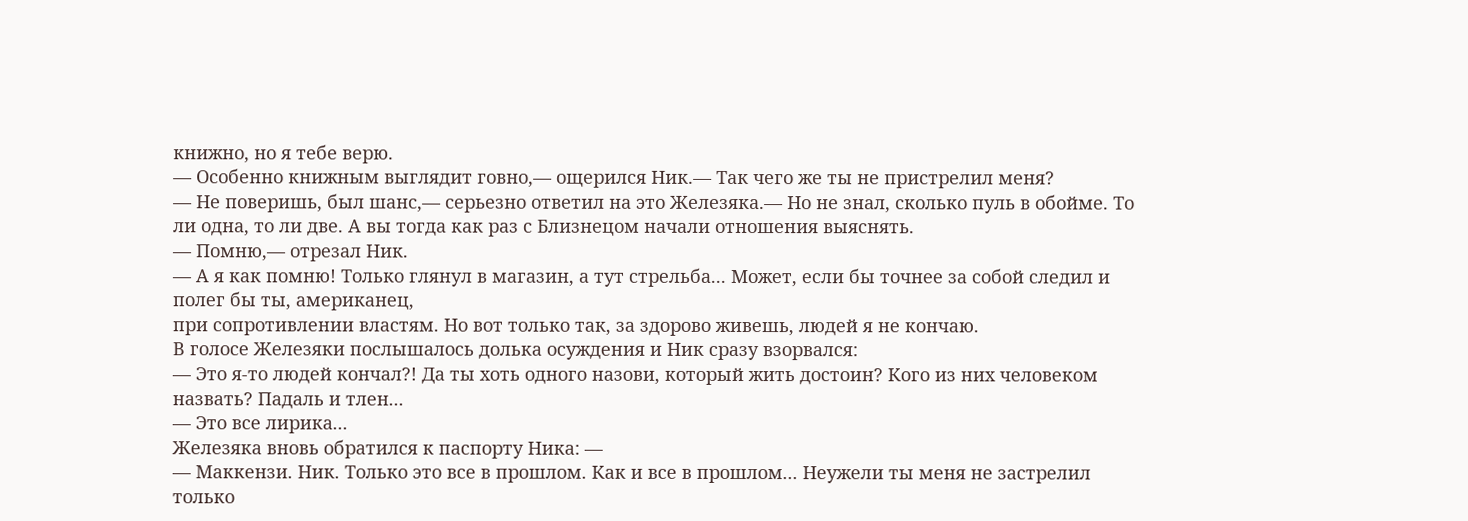книжно, но я тебе верю.
— Особенно книжным выглядит говно,— ощерился Ник.— Так чего же ты не пристрелил меня?
— Не поверишь, был шанс,— серьезно ответил на это Железяка.— Но не знал, сколько пуль в обойме. То ли одна, то ли две. А вы тогда как раз с Близнецом начали отношения выяснять.
— Помню,— отрезал Ник.
— А я как помню! Только глянул в магазин, а тут стрельба... Может, если бы точнее за собой следил и полег бы ты, американец,
при сопротивлении властям. Но вот только так, за здорово живешь, людей я не кончаю.
В голосе Железяки послышалось долька осуждения и Ник сразу взорвался:
— Это я-то людей кончал?! Да ты хоть одного назови, который жить достоин? Кого из них человеком назвать? Падаль и тлен...
— Это все лирика...
Железяка вновь обратился к паспорту Ника: —
— Маккензи. Ник. Только это все в прошлом. Как и все в прошлом... Неужели ты меня не застрелил только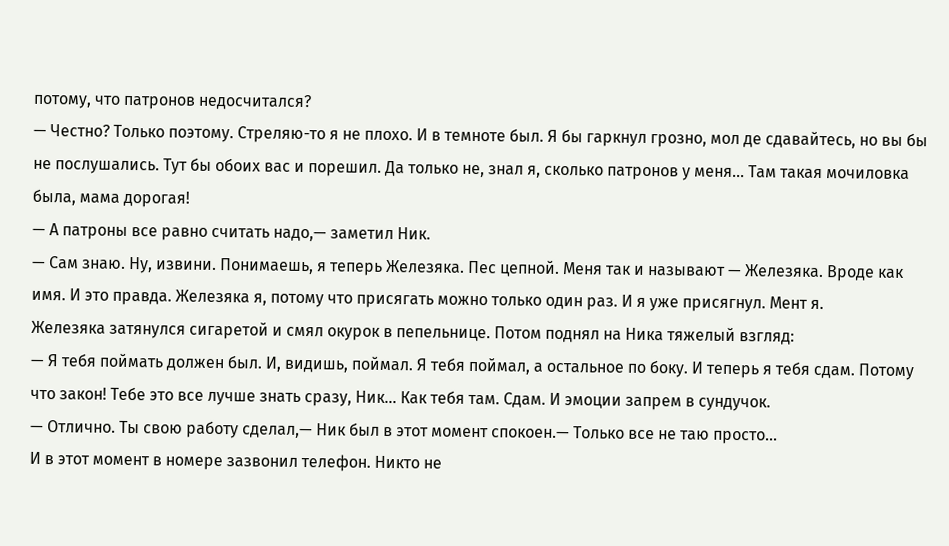потому, что патронов недосчитался?
— Честно? Только поэтому. Стреляю-то я не плохо. И в темноте был. Я бы гаркнул грозно, мол де сдавайтесь, но вы бы не послушались. Тут бы обоих вас и порешил. Да только не, знал я, сколько патронов у меня... Там такая мочиловка была, мама дорогая!
— А патроны все равно считать надо,— заметил Ник.
— Сам знаю. Ну, извини. Понимаешь, я теперь Железяка. Пес цепной. Меня так и называют — Железяка. Вроде как имя. И это правда. Железяка я, потому что присягать можно только один раз. И я уже присягнул. Мент я.
Железяка затянулся сигаретой и смял окурок в пепельнице. Потом поднял на Ника тяжелый взгляд:
— Я тебя поймать должен был. И, видишь, поймал. Я тебя поймал, а остальное по боку. И теперь я тебя сдам. Потому что закон! Тебе это все лучше знать сразу, Ник... Как тебя там. Сдам. И эмоции запрем в сундучок.
— Отлично. Ты свою работу сделал,— Ник был в этот момент спокоен.— Только все не таю просто...
И в этот момент в номере зазвонил телефон. Никто не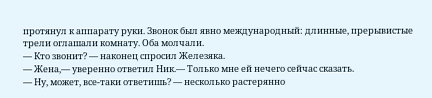протянул к аппарату руки. Звонок был явно международный: длинные, прерывистые трели оглашали комнату. Оба молчали.
— Кто звонит? — наконец спросил Железяка.
— Жена,— уверенно ответил Ник.— Только мне ей нечего сейчас сказать.
— Ну, может, все-таки ответишь? — несколько растерянно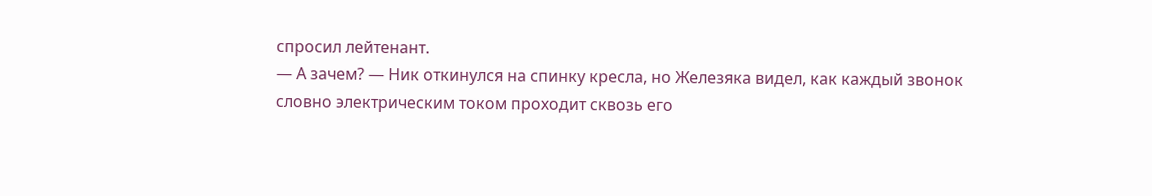спросил лейтенант.
— А зачем? — Ник откинулся на спинку кресла, но Железяка видел, как каждый звонок словно электрическим током проходит сквозь его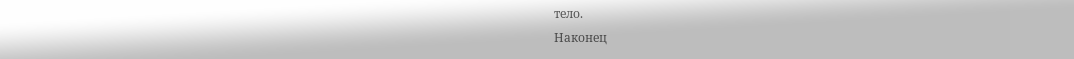тело.
Наконец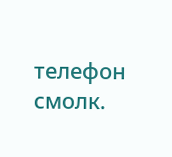телефон смолк.